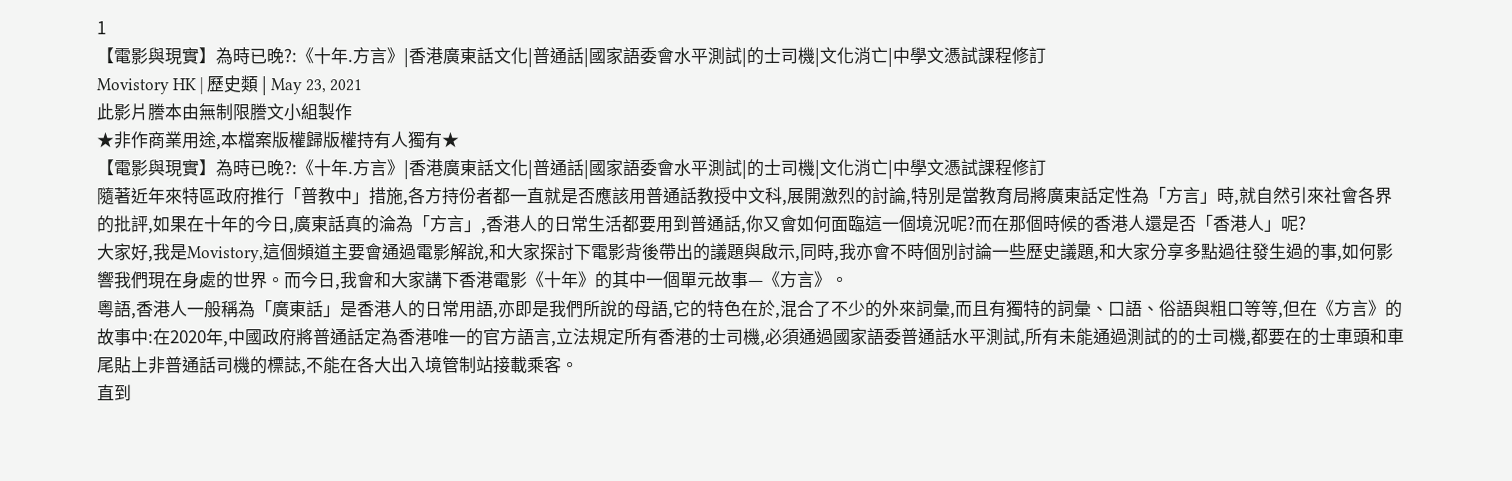1
【電影與現實】為時已晚?:《十年.方言》|香港廣東話文化|普通話|國家語委會水平測試|的士司機|文化消亡|中學文憑試課程修訂
Movistory HK | 歷史類 | May 23, 2021
此影片謄本由無制限謄文小組製作
★非作商業用途,本檔案版權歸版權持有人獨有★
【電影與現實】為時已晚?:《十年.方言》|香港廣東話文化|普通話|國家語委會水平測試|的士司機|文化消亡|中學文憑試課程修訂
隨著近年來特區政府推行「普教中」措施,各方持份者都一直就是否應該用普通話教授中文科,展開激烈的討論,特別是當教育局將廣東話定性為「方言」時,就自然引來社會各界的批評,如果在十年的今日,廣東話真的淪為「方言」,香港人的日常生活都要用到普通話,你又會如何面臨這一個境況呢?而在那個時候的香港人還是否「香港人」呢?
大家好,我是Movistory,這個頻道主要會通過電影解說,和大家探討下電影背後帶出的議題與啟示,同時,我亦會不時個別討論一些歷史議題,和大家分享多點過往發生過的事,如何影響我們現在身處的世界。而今日,我會和大家講下香港電影《十年》的其中一個單元故事—《方言》。
粵語,香港人一般稱為「廣東話」是香港人的日常用語,亦即是我們所說的母語,它的特色在於,混合了不少的外來詞彙,而且有獨特的詞彙、口語、俗語與粗口等等,但在《方言》的故事中:在2020年,中國政府將普通話定為香港唯一的官方語言,立法規定所有香港的士司機,必須通過國家語委普通話水平測試,所有未能通過測試的的士司機,都要在的士車頭和車尾貼上非普通話司機的標誌,不能在各大出入境管制站接載乘客。
直到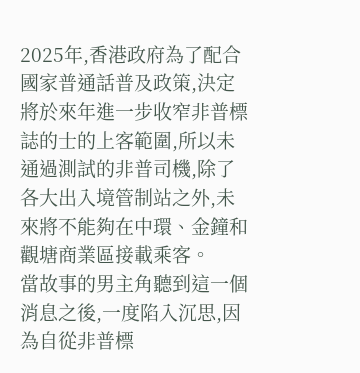2025年,香港政府為了配合國家普通話普及政策,決定將於來年進一步收窄非普標誌的士的上客範圍,所以未通過測試的非普司機,除了各大出入境管制站之外,未來將不能夠在中環、金鐘和觀塘商業區接載乘客。
當故事的男主角聽到這一個消息之後,一度陷入沉思,因為自從非普標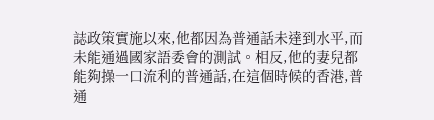誌政策實施以來,他都因為普通話未達到水平,而未能通過國家語委會的測試。相反,他的妻兒都能夠操一口流利的普通話,在這個時候的香港,普通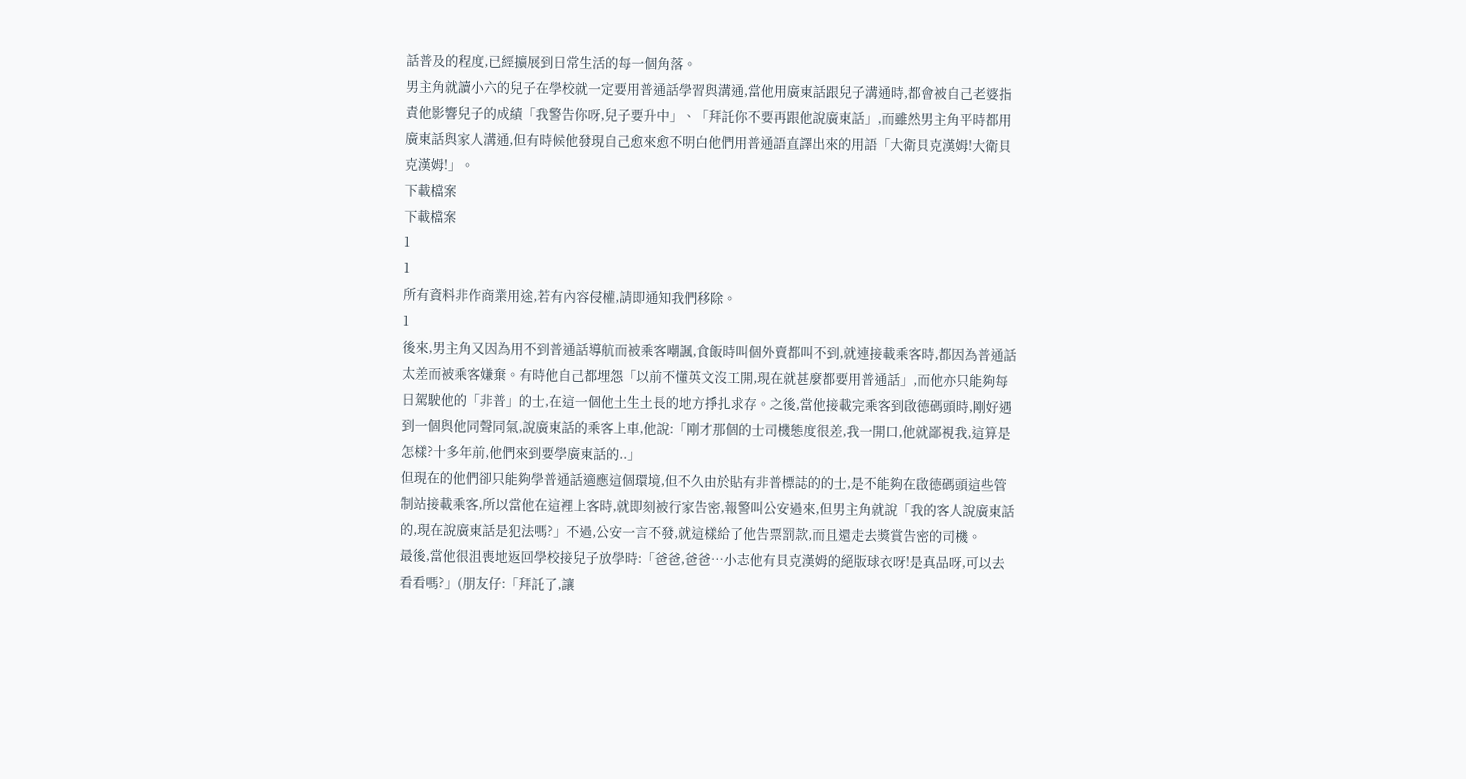話普及的程度,已經擴展到日常生活的每一個角落。
男主角就讀小六的兒子在學校就一定要用普通話學習與溝通,當他用廣東話跟兒子溝通時,都會被自己老婆指責他影響兒子的成績「我警告你呀,兒子要升中」、「拜託你不要再跟他說廣東話」,而雖然男主角平時都用廣東話與家人溝通,但有時候他發現自己愈來愈不明白他們用普通語直譯出來的用語「大衛貝克漢姆!大衛貝克漢姆!」。
下載檔案
下載檔案
1
1
所有資料非作商業用途,若有內容侵權,請即通知我們移除。
1
後來,男主角又因為用不到普通話導航而被乘客嘲諷,食飯時叫個外賣都叫不到,就連接載乘客時,都因為普通話太差而被乘客嫌棄。有時他自己都埋怨「以前不懂英文沒工開,現在就甚麼都要用普通話」,而他亦只能夠每日駕駛他的「非普」的士,在這一個他土生土長的地方掙扎求存。之後,當他接載完乘客到啟德碼頭時,剛好遇到一個與他同聲同氣,說廣東話的乘客上車,他說:「剛才那個的士司機態度很差,我一開口,他就鄙視我,這算是怎樣?十多年前,他們來到要學廣東話的..」
但現在的他們卻只能夠學普通話適應這個環境,但不久由於貼有非普標誌的的士,是不能夠在啟德碼頭這些管制站接載乘客,所以當他在這裡上客時,就即刻被行家告密,報警叫公安過來,但男主角就說「我的客人說廣東話的,現在說廣東話是犯法嗎?」不過,公安一言不發,就這樣給了他告票罰款,而且還走去獎賞告密的司機。
最後,當他很沮喪地返回學校接兒子放學時:「爸爸,爸爸…小志他有貝克漢姆的絕版球衣呀!是真品呀,可以去看看嗎?」(朋友仔:「拜託了,讓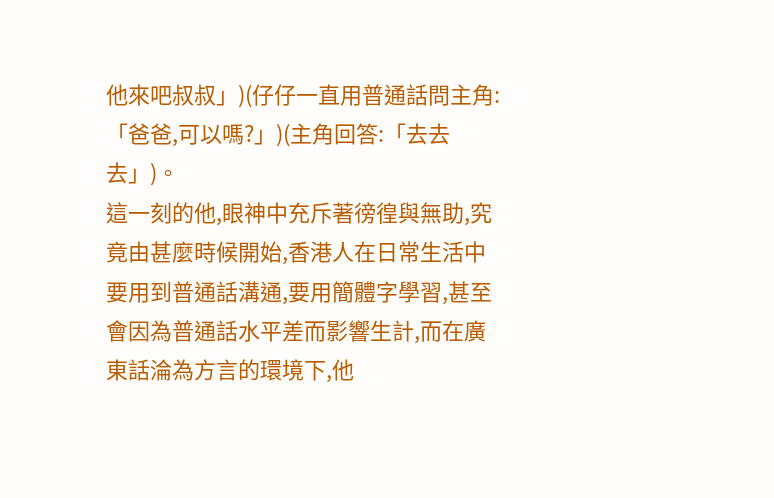他來吧叔叔」)(仔仔一直用普通話問主角:「爸爸,可以嗎?」)(主角回答:「去去去」)。
這一刻的他,眼神中充斥著徬徨與無助,究竟由甚麼時候開始,香港人在日常生活中要用到普通話溝通,要用簡體字學習,甚至會因為普通話水平差而影響生計,而在廣東話淪為方言的環境下,他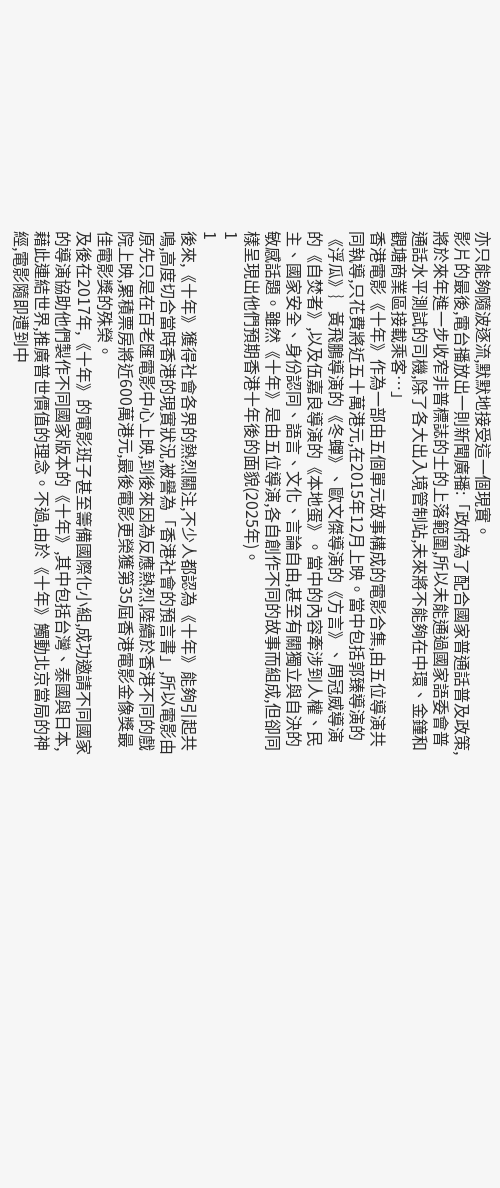亦只能夠隨波逐流,默默地接受這一個現實。
影片的最後,電台播放出一則新聞廣播:「政府為了配合國家普通話普及政策,將於來年進一步收窄非普標誌的士的上落範圍,所以未能通過國家語委會普通話水平測試的司機,除了各大出入境管制站,未來將不能夠在中環、金鐘和觀塘商業區接載乘客…」
香港電影《十年》作為一部由五個單元故事構成的電影合集,由五位導演共同執導,只花費將近五十萬港元,在2015年12月上映。當中包括郭臻導演的《浮瓜》︴黃飛鵬導演的《冬蟬》、歐文傑導演的《方言》、周冠威導演的《自焚者》,以及伍嘉良導演的《本地蛋》。當中的內容牽涉到人權、民主、國家安全、身份認同、語言、文化、言論自由,甚至有關獨立與自決的敏感話題。雖然《十年》是由五位導演,各自創作不同的故事而組成,但卻同樣呈現出他們預期香港十年後的面貌(2025年)。
1
1
後來,《十年》獲得社會各界的熱烈關注,不少人都認為《十年》能夠引起共鳴,高度切合當時香港的現實狀況,被譽為「香港社會的預言書」,所以電影由原先只是在百老匯電影中心上映,到後來因為反應熱烈,陸續於香港不同的戲院上映,累積票房將近600萬港元,最後電影更榮獲第35屆香港電影金像獎最佳電影獎的殊榮。
及後在2017年,《十年》的電影班子甚至籌備國際化小組,成功邀請不同國家的導演協助他們製作不同國家版本的《十年》,其中包括台灣、泰國與日本,藉此連結世界,推廣普世價值的理念。不過,由於《十年》觸動北京當局的神經,電影隨即遭到中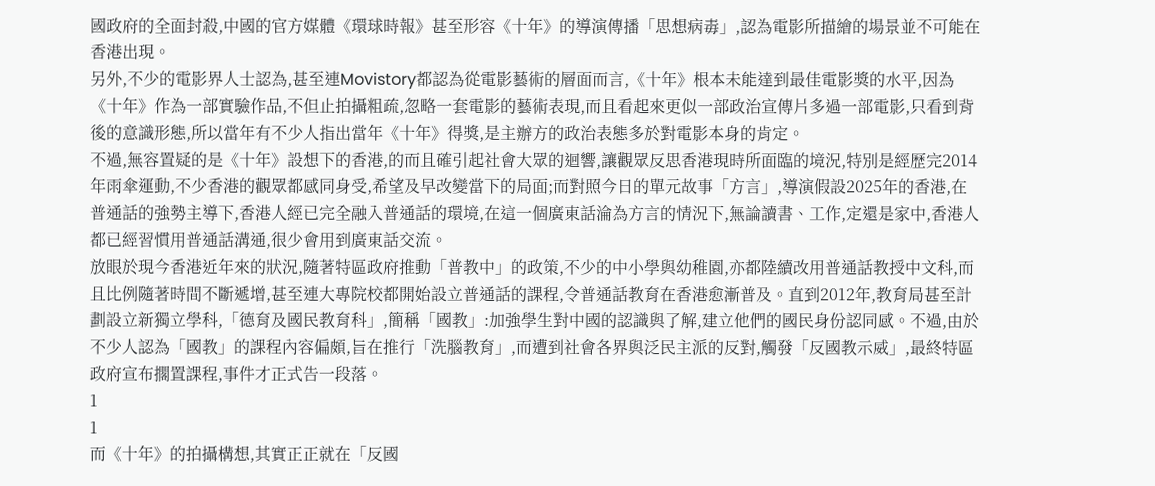國政府的全面封殺,中國的官方媒體《環球時報》甚至形容《十年》的導演傳播「思想病毒」,認為電影所描繪的場景並不可能在香港出現。
另外,不少的電影界人士認為,甚至連Movistory都認為從電影藝術的層面而言,《十年》根本未能達到最佳電影獎的水平,因為《十年》作為一部實驗作品,不但止拍攝粗疏,忽略一套電影的藝術表現,而且看起來更似一部政治宣傳片多過一部電影,只看到背後的意識形態,所以當年有不少人指出當年《十年》得獎,是主辦方的政治表態多於對電影本身的肯定。
不過,無容置疑的是《十年》設想下的香港,的而且確引起社會大眾的迴響,讓觀眾反思香港現時所面臨的境況,特別是經歷完2014年雨傘運動,不少香港的觀眾都感同身受,希望及早改變當下的局面;而對照今日的單元故事「方言」,導演假設2025年的香港,在普通話的強勢主導下,香港人經已完全融入普通話的環境,在這一個廣東話淪為方言的情況下,無論讀書、工作,定還是家中,香港人都已經習慣用普通話溝通,很少會用到廣東話交流。
放眼於現今香港近年來的狀況,隨著特區政府推動「普教中」的政策,不少的中小學與幼稚園,亦都陸續改用普通話教授中文科,而且比例隨著時間不斷遞增,甚至連大專院校都開始設立普通話的課程,令普通話教育在香港愈漸普及。直到2012年,教育局甚至計劃設立新獨立學科,「德育及國民教育科」,簡稱「國教」:加強學生對中國的認識與了解,建立他們的國民身份認同感。不過,由於不少人認為「國教」的課程內容偏頗,旨在推行「洗腦教育」,而遭到社會各界與泛民主派的反對,觸發「反國教示威」,最終特區政府宣布擱置課程,事件才正式告一段落。
1
1
而《十年》的拍攝構想,其實正正就在「反國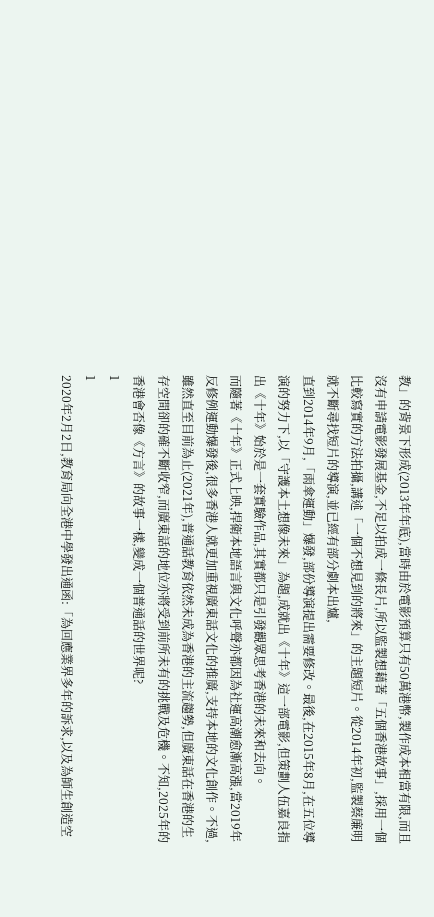教」的背景下形成(2013年年底),當時由於電影預算只有50萬港幣,製作成本相當有限,而且沒有申請電影發展基金,不足以拍成一條長片,所以監製想藉著「五個香港故事」,採用一個比較寫實的方法拍攝,講述「一個不想見到的將來」的主題短片。從2014年初,監製蔡廉明就不斷尋找短片的導演,並已經有部分劇本出爐,
直到2014年9月,「雨傘運動」爆發,部份導演提出需要修改。最後,在2015年8月,在五位導演的努力下,以「守護本土想像未來」為題,成就出《十年》這一部電影,但策劃人伍嘉良指出《十年》始於是一套實驗作品,其實都只是引發觀眾思考香港的未來和去向。
而隨著《十年》正式上映,捍衛本地語言與文化呼聲亦都因為社運高潮愈漸高漲,當2019年反修例運動爆發後,很多香港人就更加重視廣東話文化的推廣,支持本地的文化創作。不過,雖然直至目前為止(2021年),普通話教育依然未成為香港的主流趨勢,但廣東話在香港的生存空間卻的確不斷收窄,而廣東話的地位亦將受到前所未有的挑戰及危機。不知,2025年的香港會否像《方言》的故事一樣,變成一個普通話的世界呢?
1
1
2020年2月2日,教育局向全港中學發出通函:「為回應業界多年的訴求,以及為師生創造空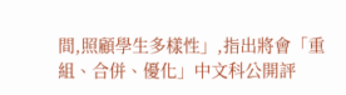間,照顧學生多樣性」,指出將會「重組、合併、優化」中文科公開評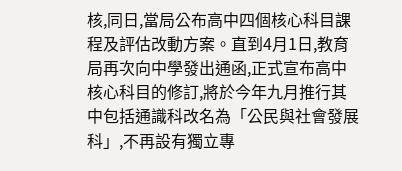核,同日,當局公布高中四個核心科目課程及評估改動方案。直到4月1日,教育局再次向中學發出通函,正式宣布高中核心科目的修訂,將於今年九月推行其中包括通識科改名為「公民與社會發展科」,不再設有獨立專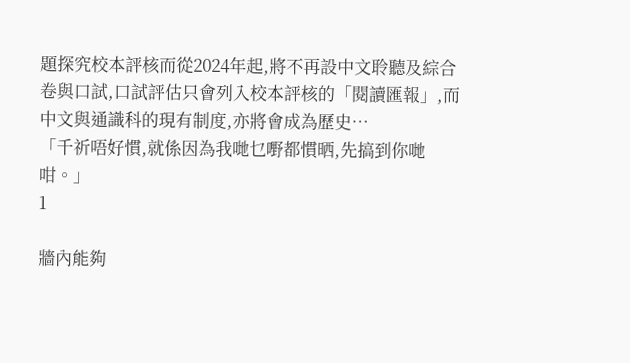題探究校本評核而從2024年起,將不再設中文聆聽及綜合卷與口試,口試評估只會列入校本評核的「閱讀匯報」,而中文與通識科的現有制度,亦將會成為歷史…
「千祈唔好慣,就係因為我哋乜嘢都慣晒,先搞到你哋咁。」
1

牆內能夠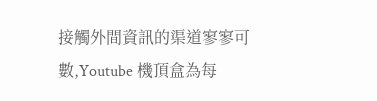接觸外間資訊的渠道寥寥可數,Youtube 機頂盒為每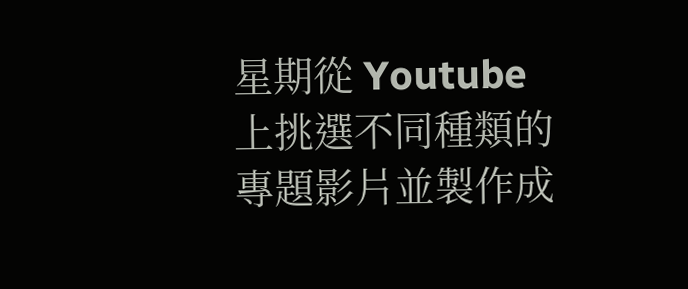星期從 Youtube 上挑選不同種類的專題影片並製作成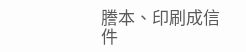謄本、印刷成信件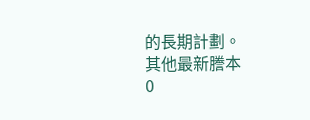的長期計劃。
其他最新謄本
0